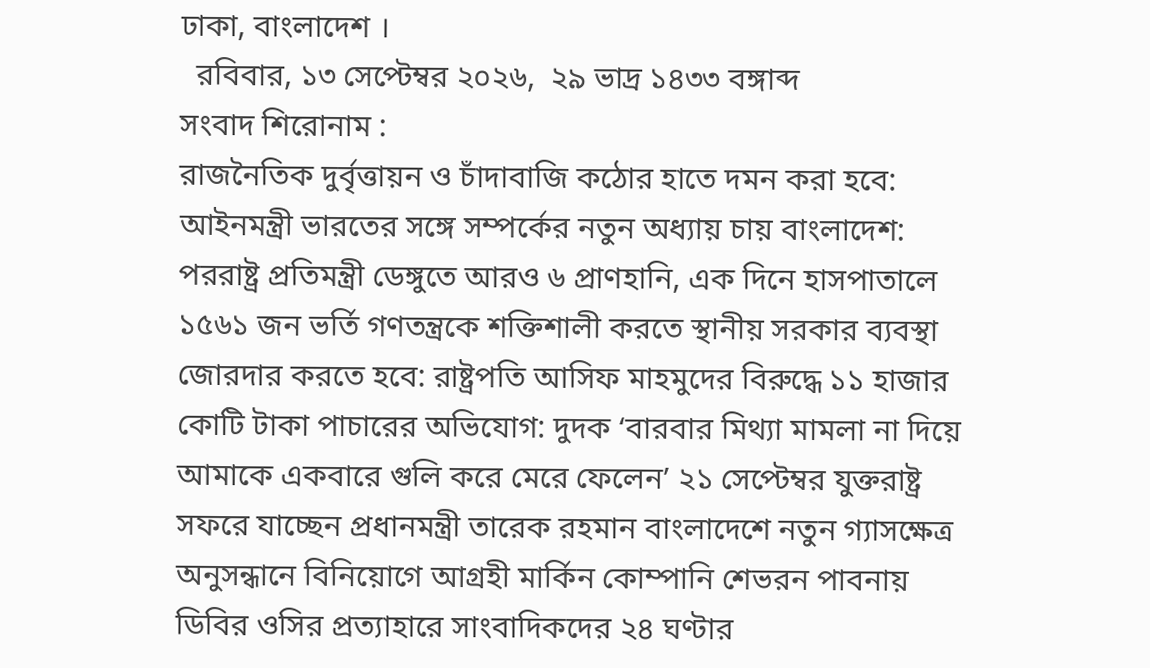ঢাকা, বাংলাদেশ ।
  রবিবার, ১৩ সেপ্টেম্বর ২০২৬,  ২৯ ভাদ্র ১৪৩৩ বঙ্গাব্দ
সংবাদ শিরোনাম :
রাজনৈতিক দুর্বৃত্তায়ন ও চাঁদাবাজি কঠোর হাতে দমন করা হবে: আইনমন্ত্রী ভারতের সঙ্গে সম্পর্কের নতুন অধ্যায় চায় বাংলাদেশ: পররাষ্ট্র প্রতিমন্ত্রী ডেঙ্গুতে আরও ৬ প্রাণহানি, এক দিনে হাসপাতালে ১৫৬১ জন ভর্তি গণতন্ত্রকে শক্তিশালী করতে স্থানীয় সরকার ব্যবস্থা জোরদার করতে হবে: রাষ্ট্রপতি আসিফ মাহমুদের বিরুদ্ধে ১১ হাজার কোটি টাকা পাচারের অভিযোগ: দুদক ‘বারবার মিথ্যা মামলা না দিয়ে আমাকে একবারে গুলি করে মেরে ফেলেন’ ২১ সেপ্টেম্বর যুক্তরাষ্ট্র সফরে যাচ্ছেন প্রধানমন্ত্রী তারেক রহমান বাংলাদেশে নতুন গ্যাসক্ষেত্র অনুসন্ধানে বিনিয়োগে আগ্রহী মার্কিন কোম্পানি শেভরন পাবনায় ডিবির ওসির প্রত্যাহারে সাংবাদিকদের ২৪ ঘণ্টার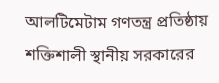আলটিমেটাম গণতন্ত্র প্রতিষ্ঠায় শক্তিশালী স্থানীয় সরকারের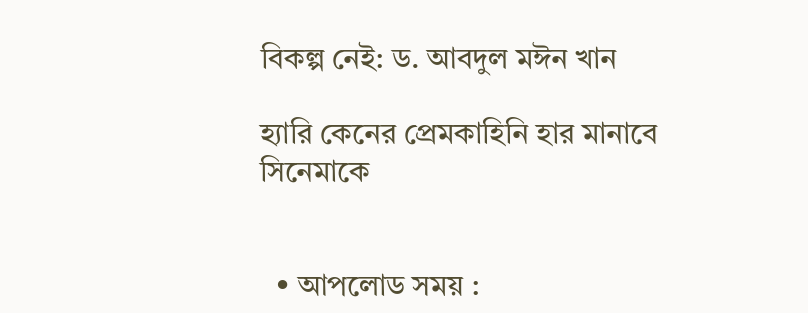বিকল্প নেই: ড. আবদুল মঈন খান

হ্যারি কেনের প্রেমকাহিনি হার মানাবে সিনেমাকে


  • আপলোড সময় :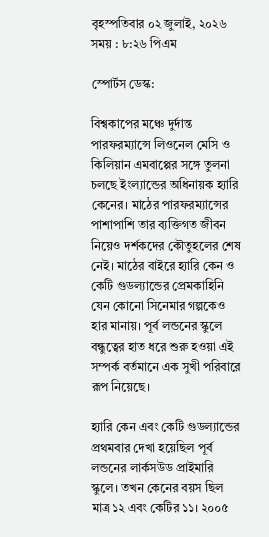বৃহস্পতিবার ০২ জুলাই, ২০২৬ সময় : ৮:২৬ পিএম

স্পোর্টস ডেস্ক:

বিশ্বকাপের মঞ্চে দুর্দান্ত পারফরম্যান্সে লিওনেল মেসি ও কিলিয়ান এমবাপ্পের সঙ্গে তুলনা চলছে ইংল্যান্ডের অধিনায়ক হ্যারি কেনের। মাঠের পারফরম্যান্সের পাশাপাশি তার ব্যক্তিগত জীবন নিয়েও দর্শকদের কৌতুহলের শেষ নেই। মাঠের বাইরে হ্যারি কেন ও কেটি গুডল্যান্ডের প্রেমকাহিনি যেন কোনো সিনেমার গল্পকেও হার মানায়। পূর্ব লন্ডনের স্কুলে বন্ধুত্বের হাত ধরে শুরু হওয়া এই সম্পর্ক বর্তমানে এক সুখী পরিবারে রূপ নিয়েছে।

হ্যারি কেন এবং কেটি গুডল্যান্ডের প্রথমবার দেখা হয়েছিল পূর্ব লন্ডনের লার্কসউড প্রাইমারি স্কুলে। তখন কেনের বয়স ছিল মাত্র ১২ এবং কেটির ১১। ২০০৫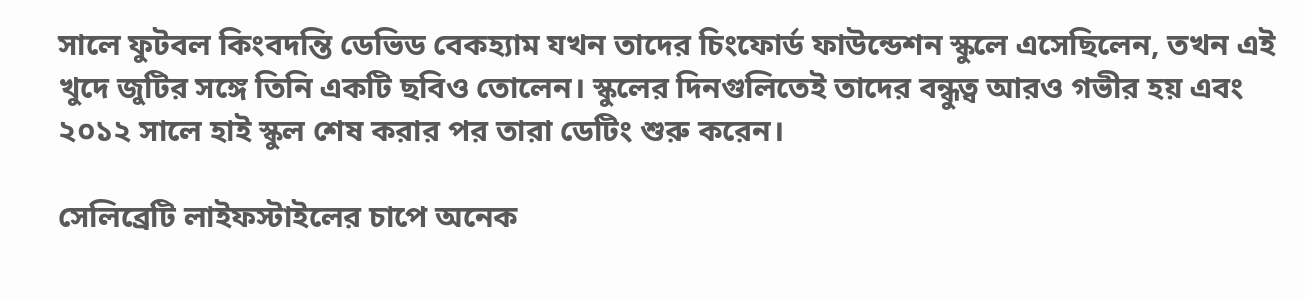সালে ফুটবল কিংবদন্তি ডেভিড বেকহ্যাম যখন তাদের চিংফোর্ড ফাউন্ডেশন স্কুলে এসেছিলেন, তখন এই খুদে জুটির সঙ্গে তিনি একটি ছবিও তোলেন। স্কুলের দিনগুলিতেই তাদের বন্ধুত্ব আরও গভীর হয় এবং ২০১২ সালে হাই স্কুল শেষ করার পর তারা ডেটিং শুরু করেন।

সেলিব্রেটি লাইফস্টাইলের চাপে অনেক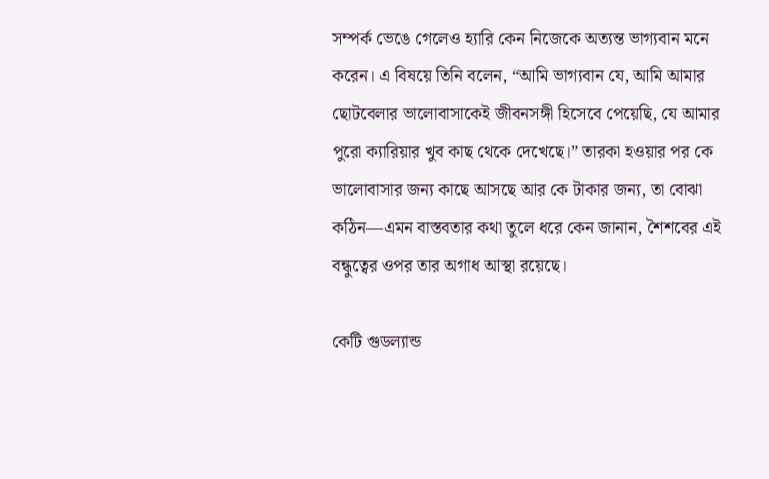সম্পর্ক ভেঙে গেলেও হ্যারি কেন নিজেকে অত্যন্ত ভাগ্যবান মনে করেন। এ বিষয়ে তিনি বলেন, “আমি ভাগ্যবান যে, আমি আমার ছোটবেলার ভালোবাসাকেই জীবনসঙ্গী হিসেবে পেয়েছি, যে আমার পুরো ক্যারিয়ার খুব কাছ থেকে দেখেছে।” তারকা হওয়ার পর কে ভালোবাসার জন্য কাছে আসছে আর কে টাকার জন্য, তা বোঝা কঠিন—এমন বাস্তবতার কথা তুলে ধরে কেন জানান, শৈশবের এই বন্ধুত্বের ওপর তার অগাধ আস্থা রয়েছে।

কেটি গুডল্যান্ড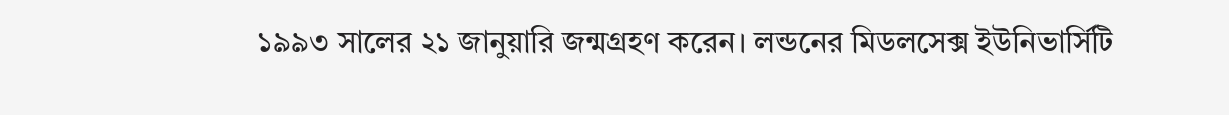১৯৯৩ সালের ২১ জানুয়ারি জন্মগ্রহণ করেন। লন্ডনের মিডলসেক্স ইউনিভার্সিটি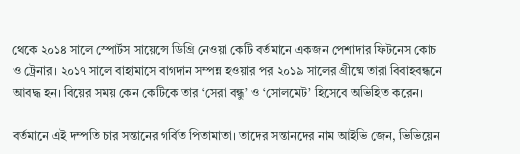থেকে ২০১৪ সালে স্পোর্টস সায়েন্সে ডিগ্রি নেওয়া কেটি বর্তমানে একজন পেশাদার ফিটনেস কোচ ও ট্রেনার। ২০১৭ সালে বাহামাসে বাগদান সম্পন্ন হওয়ার পর ২০১৯ সালের গ্রীষ্মে তারা বিবাহবন্ধনে আবদ্ধ হন। বিয়ের সময় কেন কেটিকে তার ‘সেরা বন্ধু’ ও ‘সোলমেট’ হিসেবে অভিহিত করেন।

বর্তমানে এই দম্পতি চার সন্তানের গর্বিত পিতামাতা। তাদের সন্তানদের নাম আইভি জেন, ভিভিয়েন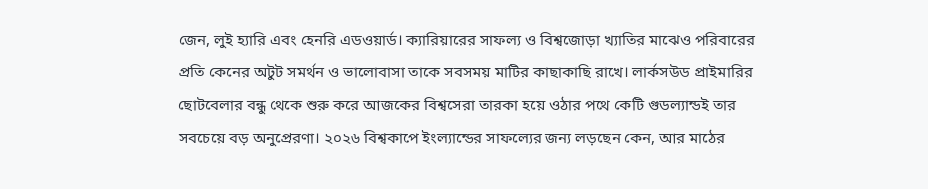জেন, লুই হ্যারি এবং হেনরি এডওয়ার্ড। ক্যারিয়ারের সাফল্য ও বিশ্বজোড়া খ্যাতির মাঝেও পরিবারের প্রতি কেনের অটুট সমর্থন ও ভালোবাসা তাকে সবসময় মাটির কাছাকাছি রাখে। লার্কসউড প্রাইমারির ছোটবেলার বন্ধু থেকে শুরু করে আজকের বিশ্বসেরা তারকা হয়ে ওঠার পথে কেটি গুডল্যান্ডই তার সবচেয়ে বড় অনুপ্রেরণা। ২০২৬ বিশ্বকাপে ইংল্যান্ডের সাফল্যের জন্য লড়ছেন কেন, আর মাঠের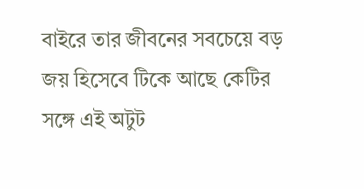বাইরে তার জীবনের সবচেয়ে বড় জয় হিসেবে টিকে আছে কেটির সঙ্গে এই অটুট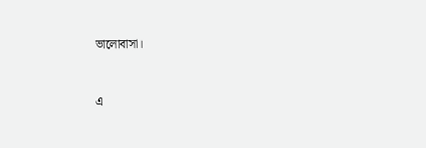ভালোবাসা।


এ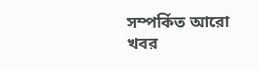সম্পর্কিত আরো খবর